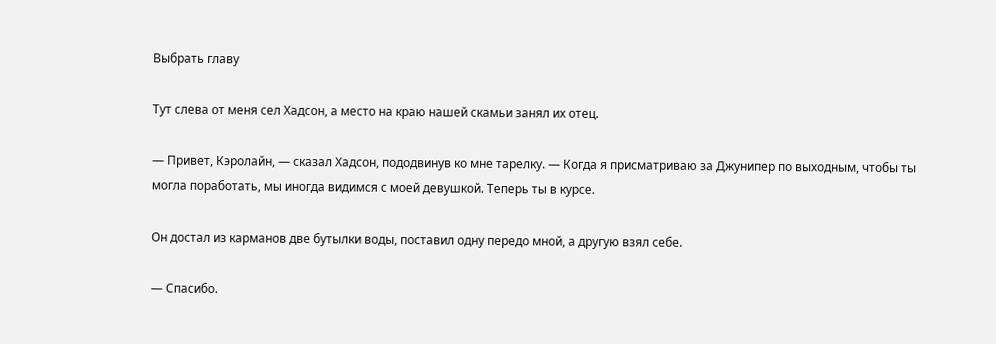Выбрать главу

Тут слева от меня сел Хадсон, а место на краю нашей скамьи занял их отец.

— Привет, Кэролайн, — сказал Хадсон, пододвинув ко мне тарелку. — Когда я присматриваю за Джунипер по выходным, чтобы ты могла поработать, мы иногда видимся с моей девушкой. Теперь ты в курсе.

Он достал из карманов две бутылки воды, поставил одну передо мной, а другую взял себе.

— Спасибо.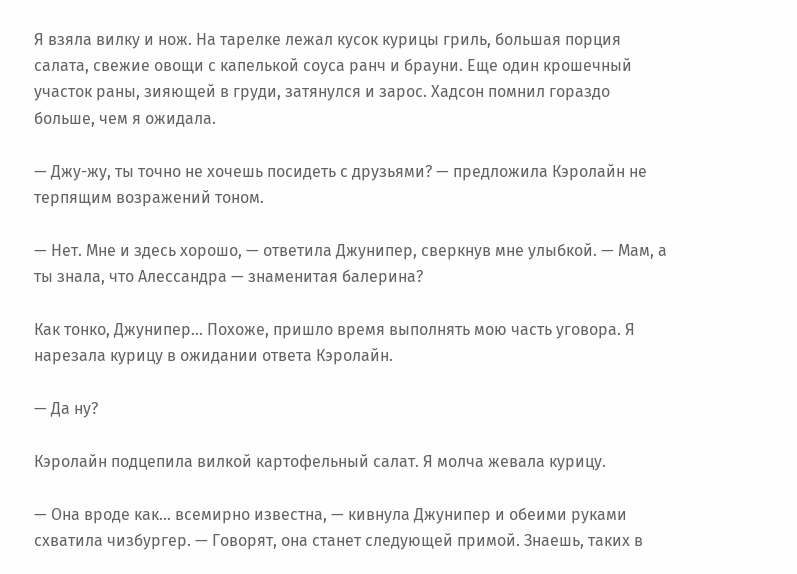Я взяла вилку и нож. На тарелке лежал кусок курицы гриль, большая порция салата, свежие овощи с капелькой соуса ранч и брауни. Еще один крошечный участок раны, зияющей в груди, затянулся и зарос. Хадсон помнил гораздо больше, чем я ожидала.

— Джу-жу, ты точно не хочешь посидеть с друзьями? — предложила Кэролайн не терпящим возражений тоном.

— Нет. Мне и здесь хорошо, — ответила Джунипер, сверкнув мне улыбкой. — Мам, а ты знала, что Алессандра — знаменитая балерина?

Как тонко, Джунипер… Похоже, пришло время выполнять мою часть уговора. Я нарезала курицу в ожидании ответа Кэролайн.

— Да ну?

Кэролайн подцепила вилкой картофельный салат. Я молча жевала курицу.

— Она вроде как… всемирно известна, — кивнула Джунипер и обеими руками схватила чизбургер. — Говорят, она станет следующей примой. Знаешь, таких в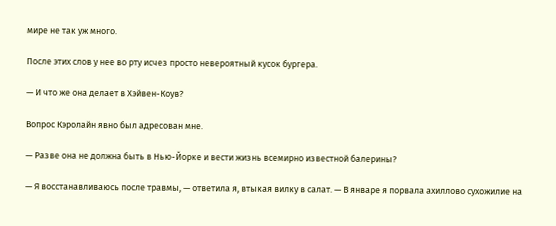мире не так уж много.

После этих слов у нее во рту исчез просто невероятный кусок бургера.

— И что же она делает в Хэйвен-Коув?

Вопрос Кэролайн явно был адресован мне.

— Разве она не должна быть в Нью-Йорке и вести жизнь всемирно известной балерины?

— Я восстанавливаюсь после травмы, — ответила я, втыкая вилку в салат. — В январе я порвала ахиллово сухожилие на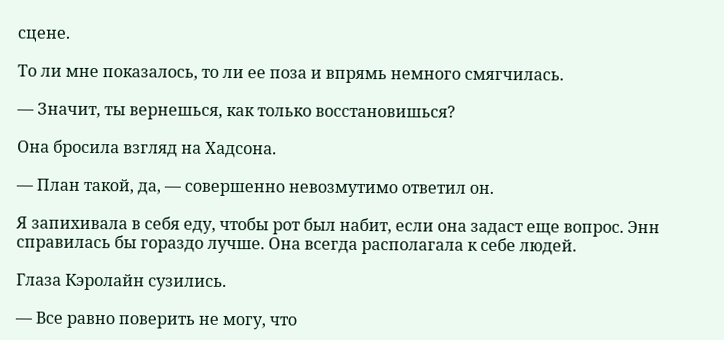сцене.

То ли мне показалось, то ли ее поза и впрямь немного смягчилась.

— Значит, ты вернешься, как только восстановишься?

Она бросила взгляд на Хадсона.

— План такой, да, — совершенно невозмутимо ответил он.

Я запихивала в себя еду, чтобы рот был набит, если она задаст еще вопрос. Энн справилась бы гораздо лучше. Она всегда располагала к себе людей.

Глаза Кэролайн сузились.

— Все равно поверить не могу, что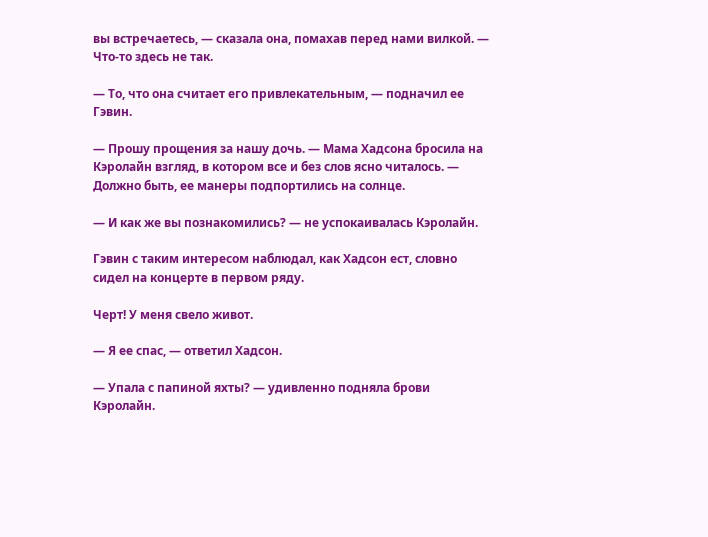вы встречаетесь, — сказала она, помахав перед нами вилкой. — Что-то здесь не так.

— То, что она считает его привлекательным, — подначил ее Гэвин.

— Прошу прощения за нашу дочь. — Мама Хадсона бросила на Кэролайн взгляд, в котором все и без слов ясно читалось. — Должно быть, ее манеры подпортились на солнце.

— И как же вы познакомились? — не успокаивалась Кэролайн.

Гэвин с таким интересом наблюдал, как Хадсон ест, словно сидел на концерте в первом ряду.

Черт! У меня свело живот.

— Я ее спас, — ответил Хадсон.

— Упала с папиной яхты? — удивленно подняла брови Кэролайн.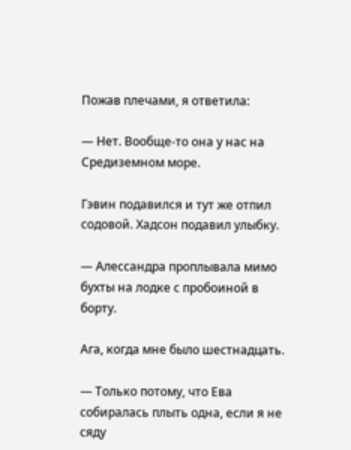Пожав плечами, я ответила:

— Нет. Вообще-то она у нас на Средиземном море.

Гэвин подавился и тут же отпил содовой. Хадсон подавил улыбку.

— Алессандра проплывала мимо бухты на лодке с пробоиной в борту.

Ага, когда мне было шестнадцать.

— Только потому, что Ева собиралась плыть одна, если я не сяду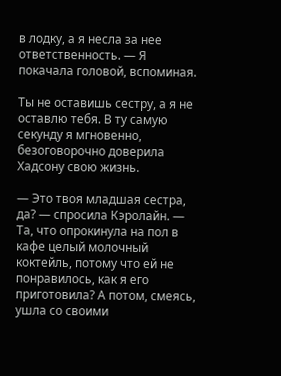в лодку, а я несла за нее ответственность. — Я покачала головой, вспоминая.

Ты не оставишь сестру, а я не оставлю тебя. В ту самую секунду я мгновенно, безоговорочно доверила Хадсону свою жизнь.

— Это твоя младшая сестра, да? — спросила Кэролайн. — Та, что опрокинула на пол в кафе целый молочный коктейль, потому что ей не понравилось, как я его приготовила? А потом, смеясь, ушла со своими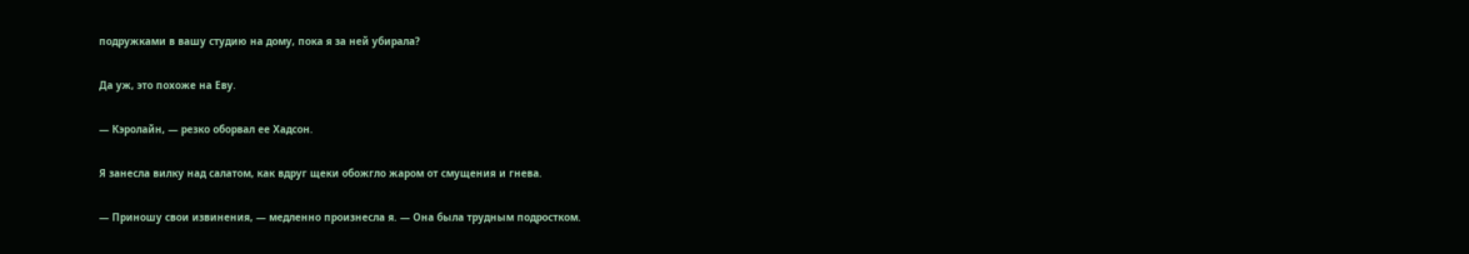подружками в вашу студию на дому, пока я за ней убирала?

Да уж, это похоже на Еву.

— Кэролайн, — резко оборвал ее Хадсон.

Я занесла вилку над салатом, как вдруг щеки обожгло жаром от смущения и гнева.

— Приношу свои извинения, — медленно произнесла я. — Она была трудным подростком.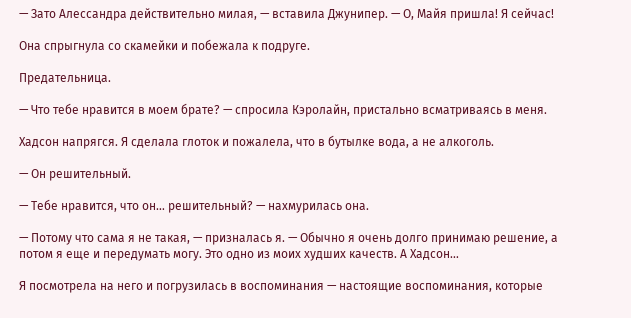— Зато Алессандра действительно милая, — вставила Джунипер. — О, Майя пришла! Я сейчас!

Она спрыгнула со скамейки и побежала к подруге.

Предательница.

— Что тебе нравится в моем брате? — спросила Кэролайн, пристально всматриваясь в меня.

Хадсон напрягся. Я сделала глоток и пожалела, что в бутылке вода, а не алкоголь.

— Он решительный.

— Тебе нравится, что он… решительный? — нахмурилась она.

— Потому что сама я не такая, — призналась я. — Обычно я очень долго принимаю решение, а потом я еще и передумать могу. Это одно из моих худших качеств. А Хадсон…

Я посмотрела на него и погрузилась в воспоминания — настоящие воспоминания, которые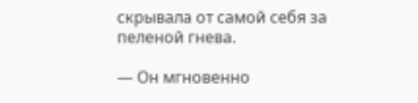скрывала от самой себя за пеленой гнева.

— Он мгновенно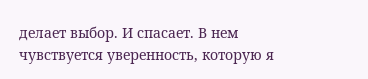делает выбор. И спасает. В нем чувствуется уверенность, которую я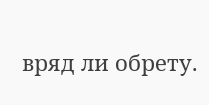вряд ли обрету.